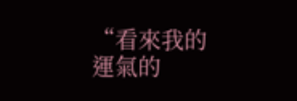“看來我的運氣的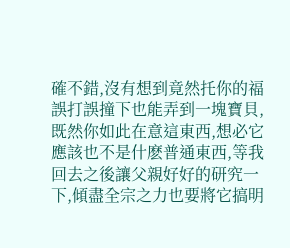確不錯,沒有想到竟然托你的福誤打誤撞下也能弄到一塊寶貝,既然你如此在意這東西,想必它應該也不是什麽普通東西,等我回去之後讓父親好好的研究一下,傾盡全宗之力也要將它搞明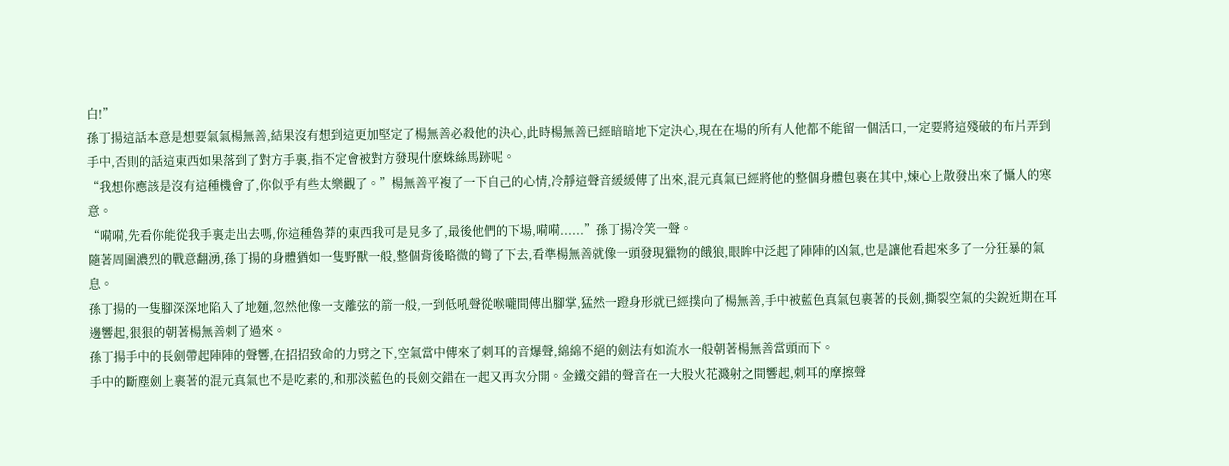白!”
孫丁揚這話本意是想要氣氣楊無善,結果沒有想到這更加堅定了楊無善必殺他的決心,此時楊無善已經暗暗地下定決心,現在在場的所有人他都不能留一個活口,一定要將這殘破的布片弄到手中,否則的話這東西如果落到了對方手裏,指不定會被對方發現什麽蛛絲馬跡呢。
“我想你應該是沒有這種機會了,你似乎有些太樂觀了。”楊無善平複了一下自己的心情,冷靜這聲音緩緩傳了出來,混元真氣已經將他的整個身體包裹在其中,煉心上散發出來了懾人的寒意。
“嗬嗬,先看你能從我手裏走出去嗎,你這種魯莽的東西我可是見多了,最後他們的下場,嗬嗬......”孫丁揚冷笑一聲。
隨著周圍濃烈的戰意翻湧,孫丁揚的身體猶如一隻野獸一般,整個背後略微的彎了下去,看準楊無善就像一頭發現獵物的餓狼,眼眸中泛起了陣陣的凶氣,也是讓他看起來多了一分狂暴的氣息。
孫丁揚的一隻腳深深地陷入了地麵,忽然他像一支離弦的箭一般,一到低吼聲從喉嚨間傳出腳掌,猛然一蹬身形就已經撲向了楊無善,手中被藍色真氣包裹著的長劍,撕裂空氣的尖銳近期在耳邊響起,狠狠的朝著楊無善刺了過來。
孫丁揚手中的長劍帶起陣陣的聲響,在招招致命的力劈之下,空氣當中傳來了刺耳的音爆聲,綿綿不絕的劍法有如流水一般朝著楊無善當頭而下。
手中的斷塵劍上裹著的混元真氣也不是吃素的,和那淡藍色的長劍交錯在一起又再次分開。金鐵交錯的聲音在一大股火花濺射之間響起,刺耳的摩擦聲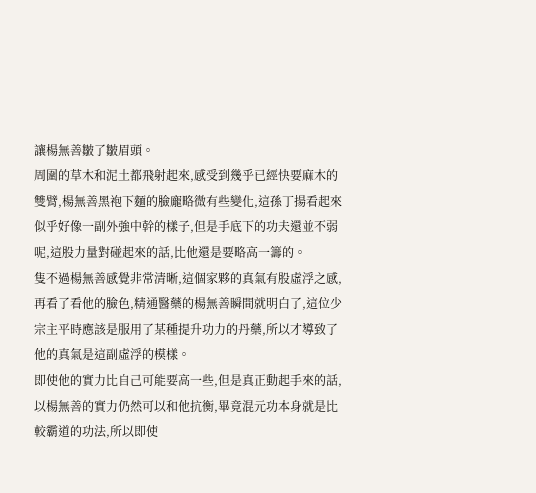讓楊無善皺了皺眉頭。
周圍的草木和泥土都飛射起來,感受到幾乎已經快要麻木的雙臂,楊無善黑袍下麵的臉龐略微有些變化,這孫丁揚看起來似乎好像一副外強中幹的樣子,但是手底下的功夫還並不弱呢,這股力量對碰起來的話,比他還是要略高一籌的。
隻不過楊無善感覺非常清晰,這個家夥的真氣有股虛浮之感,再看了看他的臉色,精通醫藥的楊無善瞬間就明白了,這位少宗主平時應該是服用了某種提升功力的丹藥,所以才導致了他的真氣是這副虛浮的模樣。
即使他的實力比自己可能要高一些,但是真正動起手來的話,以楊無善的實力仍然可以和他抗衡,畢竟混元功本身就是比較霸道的功法,所以即使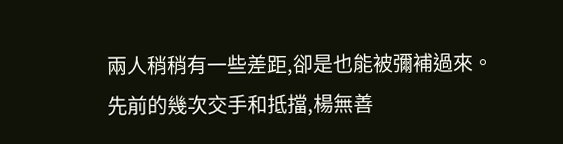兩人稍稍有一些差距,卻是也能被彌補過來。
先前的幾次交手和抵擋,楊無善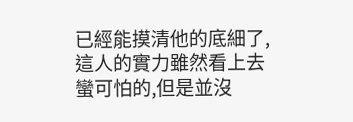已經能摸清他的底細了,這人的實力雖然看上去蠻可怕的,但是並沒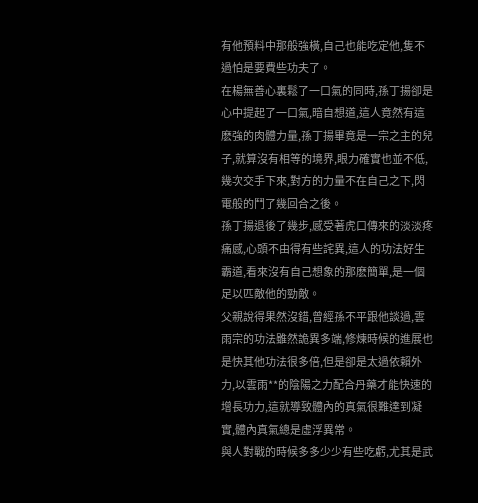有他預料中那般強橫,自己也能吃定他,隻不過怕是要費些功夫了。
在楊無善心裏鬆了一口氣的同時,孫丁揚卻是心中提起了一口氣,暗自想道,這人竟然有這麽強的肉體力量,孫丁揚畢竟是一宗之主的兒子,就算沒有相等的境界,眼力確實也並不低,幾次交手下來,對方的力量不在自己之下,閃電般的鬥了幾回合之後。
孫丁揚退後了幾步,感受著虎口傳來的淡淡疼痛感,心頭不由得有些詫異,這人的功法好生霸道,看來沒有自己想象的那麽簡單,是一個足以匹敵他的勁敵。
父親說得果然沒錯,曾經孫不平跟他談過,雲雨宗的功法雖然詭異多端,修煉時候的進展也是快其他功法很多倍,但是卻是太過依賴外力,以雲雨**的陰陽之力配合丹藥才能快速的增長功力,這就導致體內的真氣很難達到凝實,體內真氣總是虛浮異常。
與人對戰的時候多多少少有些吃虧,尤其是武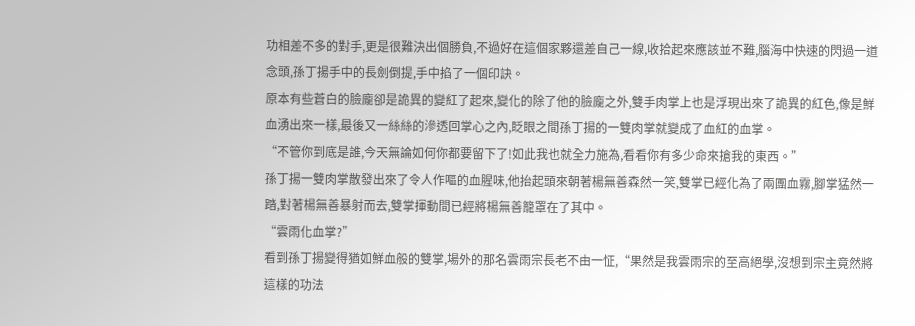功相差不多的對手,更是很難決出個勝負,不過好在這個家夥還差自己一線,收拾起來應該並不難,腦海中快速的閃過一道念頭,孫丁揚手中的長劍倒提,手中掐了一個印訣。
原本有些蒼白的臉龐卻是詭異的變紅了起來,變化的除了他的臉龐之外,雙手肉掌上也是浮現出來了詭異的紅色,像是鮮血湧出來一樣,最後又一絲絲的滲透回掌心之內,眨眼之間孫丁揚的一雙肉掌就變成了血紅的血掌。
“不管你到底是誰,今天無論如何你都要留下了!如此我也就全力施為,看看你有多少命來搶我的東西。”
孫丁揚一雙肉掌散發出來了令人作嘔的血腥味,他抬起頭來朝著楊無善森然一笑,雙掌已經化為了兩團血霧,腳掌猛然一踏,對著楊無善暴射而去,雙掌揮動間已經將楊無善籠罩在了其中。
“雲雨化血掌?”
看到孫丁揚變得猶如鮮血般的雙掌,場外的那名雲雨宗長老不由一怔,“果然是我雲雨宗的至高絕學,沒想到宗主竟然將這樣的功法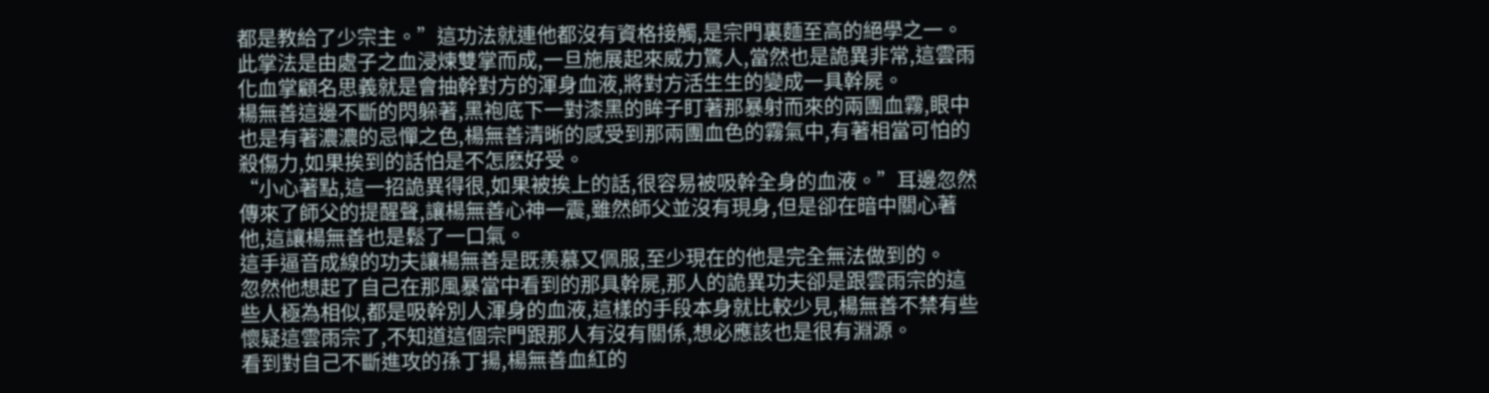都是教給了少宗主。”這功法就連他都沒有資格接觸,是宗門裏麵至高的絕學之一。
此掌法是由處子之血浸煉雙掌而成,一旦施展起來威力驚人,當然也是詭異非常,這雲雨化血掌顧名思義就是會抽幹對方的渾身血液,將對方活生生的變成一具幹屍。
楊無善這邊不斷的閃躲著,黑袍底下一對漆黑的眸子盯著那暴射而來的兩團血霧,眼中也是有著濃濃的忌憚之色,楊無善清晰的感受到那兩團血色的霧氣中,有著相當可怕的殺傷力,如果挨到的話怕是不怎麽好受。
“小心著點,這一招詭異得很,如果被挨上的話,很容易被吸幹全身的血液。”耳邊忽然傳來了師父的提醒聲,讓楊無善心神一震,雖然師父並沒有現身,但是卻在暗中關心著他,這讓楊無善也是鬆了一口氣。
這手逼音成線的功夫讓楊無善是既羨慕又佩服,至少現在的他是完全無法做到的。
忽然他想起了自己在那風暴當中看到的那具幹屍,那人的詭異功夫卻是跟雲雨宗的這些人極為相似,都是吸幹別人渾身的血液,這樣的手段本身就比較少見,楊無善不禁有些懷疑這雲雨宗了,不知道這個宗門跟那人有沒有關係,想必應該也是很有淵源。
看到對自己不斷進攻的孫丁揚,楊無善血紅的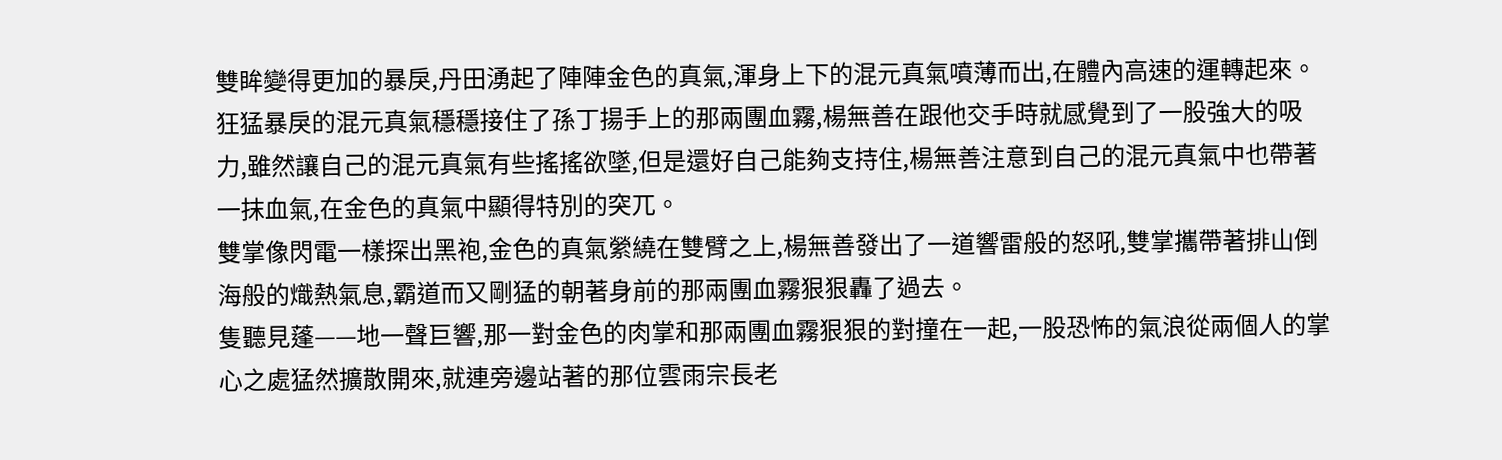雙眸變得更加的暴戾,丹田湧起了陣陣金色的真氣,渾身上下的混元真氣噴薄而出,在體內高速的運轉起來。
狂猛暴戾的混元真氣穩穩接住了孫丁揚手上的那兩團血霧,楊無善在跟他交手時就感覺到了一股強大的吸力,雖然讓自己的混元真氣有些搖搖欲墜,但是還好自己能夠支持住,楊無善注意到自己的混元真氣中也帶著一抹血氣,在金色的真氣中顯得特別的突兀。
雙掌像閃電一樣探出黑袍,金色的真氣縈繞在雙臂之上,楊無善發出了一道響雷般的怒吼,雙掌攜帶著排山倒海般的熾熱氣息,霸道而又剛猛的朝著身前的那兩團血霧狠狠轟了過去。
隻聽見蓬——地一聲巨響,那一對金色的肉掌和那兩團血霧狠狠的對撞在一起,一股恐怖的氣浪從兩個人的掌心之處猛然擴散開來,就連旁邊站著的那位雲雨宗長老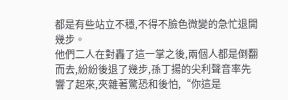都是有些站立不穩,不得不臉色微變的急忙退開幾步。
他們二人在對轟了這一掌之後,兩個人都是倒翻而去,紛紛後退了幾步,孫丁揚的尖利聲音率先響了起來,夾雜著驚恐和後怕,“你這是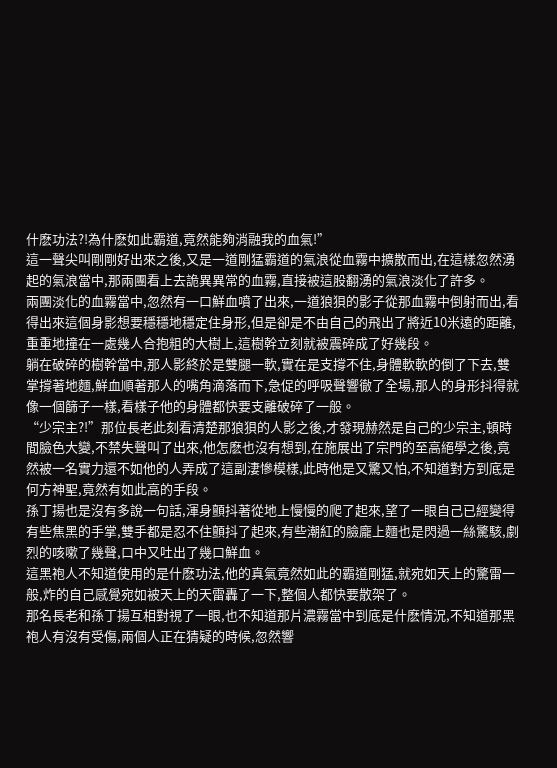什麽功法?!為什麽如此霸道,竟然能夠消融我的血氣!”
這一聲尖叫剛剛好出來之後,又是一道剛猛霸道的氣浪從血霧中擴散而出,在這樣忽然湧起的氣浪當中,那兩團看上去詭異異常的血霧,直接被這股翻湧的氣浪淡化了許多。
兩團淡化的血霧當中,忽然有一口鮮血噴了出來,一道狼狽的影子從那血霧中倒射而出,看得出來這個身影想要穩穩地穩定住身形,但是卻是不由自己的飛出了將近10米遠的距離,重重地撞在一處幾人合抱粗的大樹上,這樹幹立刻就被震碎成了好幾段。
躺在破碎的樹幹當中,那人影終於是雙腿一軟,實在是支撐不住,身體軟軟的倒了下去,雙掌撐著地麵,鮮血順著那人的嘴角滴落而下,急促的呼吸聲響徹了全場,那人的身形抖得就像一個篩子一樣,看樣子他的身體都快要支離破碎了一般。
“少宗主?!”那位長老此刻看清楚那狼狽的人影之後,才發現赫然是自己的少宗主,頓時間臉色大變,不禁失聲叫了出來,他怎麽也沒有想到,在施展出了宗門的至高絕學之後,竟然被一名實力還不如他的人弄成了這副淒慘模樣,此時他是又驚又怕,不知道對方到底是何方神聖,竟然有如此高的手段。
孫丁揚也是沒有多說一句話,渾身顫抖著從地上慢慢的爬了起來,望了一眼自己已經變得有些焦黑的手掌,雙手都是忍不住顫抖了起來,有些潮紅的臉龐上麵也是閃過一絲驚駭,劇烈的咳嗽了幾聲,口中又吐出了幾口鮮血。
這黑袍人不知道使用的是什麽功法,他的真氣竟然如此的霸道剛猛,就宛如天上的驚雷一般,炸的自己感覺宛如被天上的天雷轟了一下,整個人都快要散架了。
那名長老和孫丁揚互相對視了一眼,也不知道那片濃霧當中到底是什麽情況,不知道那黑袍人有沒有受傷,兩個人正在猜疑的時候,忽然響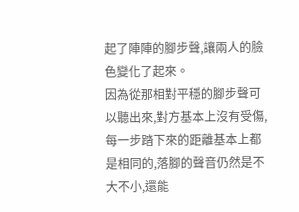起了陣陣的腳步聲,讓兩人的臉色變化了起來。
因為從那相對平穩的腳步聲可以聽出來,對方基本上沒有受傷,每一步踏下來的距離基本上都是相同的,落腳的聲音仍然是不大不小,還能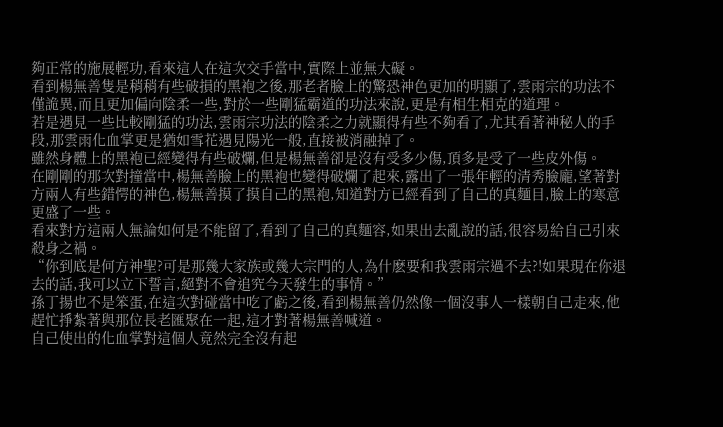夠正常的施展輕功,看來這人在這次交手當中,實際上並無大礙。
看到楊無善隻是稍稍有些破損的黑袍之後,那老者臉上的驚恐神色更加的明顯了,雲雨宗的功法不僅詭異,而且更加偏向陰柔一些,對於一些剛猛霸道的功法來說,更是有相生相克的道理。
若是遇見一些比較剛猛的功法,雲雨宗功法的陰柔之力就顯得有些不夠看了,尤其看著神秘人的手段,那雲雨化血掌更是猶如雪花遇見陽光一般,直接被消融掉了。
雖然身體上的黑袍已經變得有些破爛,但是楊無善卻是沒有受多少傷,頂多是受了一些皮外傷。
在剛剛的那次對撞當中,楊無善臉上的黑袍也變得破爛了起來,露出了一張年輕的清秀臉龐,望著對方兩人有些錯愕的神色,楊無善摸了摸自己的黑袍,知道對方已經看到了自己的真麵目,臉上的寒意更盛了一些。
看來對方這兩人無論如何是不能留了,看到了自己的真麵容,如果出去亂說的話,很容易給自己引來殺身之禍。
“你到底是何方神聖?可是那幾大家族或幾大宗門的人,為什麽要和我雲雨宗過不去?!如果現在你退去的話,我可以立下誓言,絕對不會追究今天發生的事情。”
孫丁揚也不是笨蛋,在這次對碰當中吃了虧之後,看到楊無善仍然像一個沒事人一樣朝自己走來,他趕忙掙紮著與那位長老匯聚在一起,這才對著楊無善喊道。
自己使出的化血掌對這個人竟然完全沒有起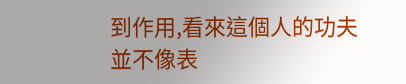到作用,看來這個人的功夫並不像表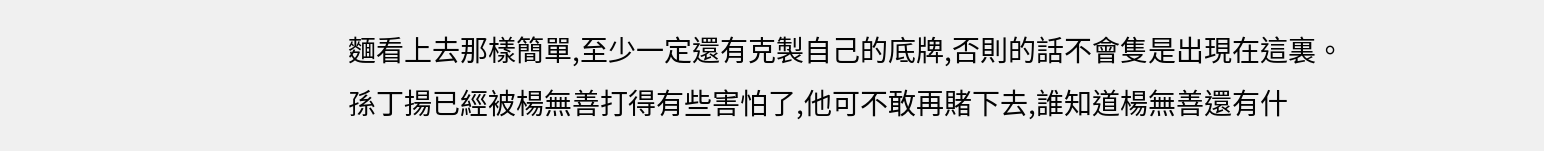麵看上去那樣簡單,至少一定還有克製自己的底牌,否則的話不會隻是出現在這裏。
孫丁揚已經被楊無善打得有些害怕了,他可不敢再賭下去,誰知道楊無善還有什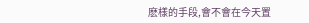麽樣的手段,會不會在今天置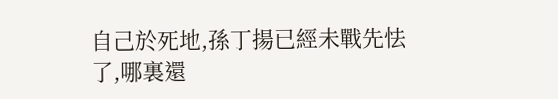自己於死地,孫丁揚已經未戰先怯了,哪裏還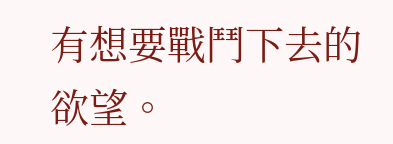有想要戰鬥下去的欲望。